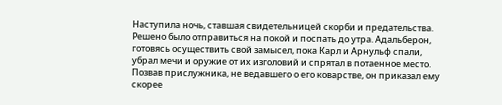Наступила ночь, ставшая свидетельницей скорби и предательства. Решено было отправиться на покой и поспать до утра. Адальберон, готовясь осуществить свой замысел, пока Карл и Арнульф спали, убрал мечи и оружие от их изголовий и спрятал в потаенное место. Позвав прислужника, не ведавшего о его коварстве, он приказал ему скорее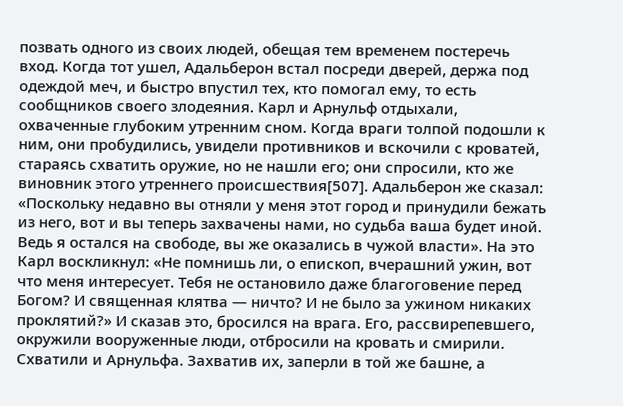позвать одного из своих людей, обещая тем временем постеречь вход. Когда тот ушел, Адальберон встал посреди дверей, держа под одеждой меч, и быстро впустил тех, кто помогал ему, то есть сообщников своего злодеяния. Карл и Арнульф отдыхали, охваченные глубоким утренним сном. Когда враги толпой подошли к ним, они пробудились, увидели противников и вскочили с кроватей, стараясь схватить оружие, но не нашли его; они спросили, кто же виновник этого утреннего происшествия[507]. Адальберон же сказал: «Поскольку недавно вы отняли у меня этот город и принудили бежать из него, вот и вы теперь захвачены нами, но судьба ваша будет иной. Ведь я остался на свободе, вы же оказались в чужой власти». На это Карл воскликнул: «Не помнишь ли, о епископ, вчерашний ужин, вот что меня интересует. Тебя не остановило даже благоговение перед Богом? И священная клятва — ничто? И не было за ужином никаких проклятий?» И сказав это, бросился на врага. Его, рассвирепевшего, окружили вооруженные люди, отбросили на кровать и смирили. Схватили и Арнульфа. Захватив их, заперли в той же башне, а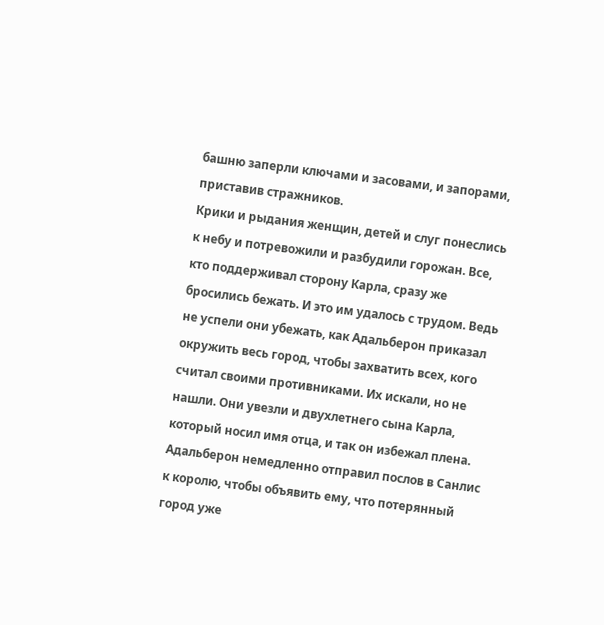башню заперли ключами и засовами, и запорами, приставив стражников.
Крики и рыдания женщин, детей и слуг понеслись к небу и потревожили и разбудили горожан. Все, кто поддерживал сторону Карла, сразу же бросились бежать. И это им удалось с трудом. Ведь не успели они убежать, как Адальберон приказал окружить весь город, чтобы захватить всех, кого считал своими противниками. Их искали, но не нашли. Они увезли и двухлетнего сына Карла, который носил имя отца, и так он избежал плена. Адальберон немедленно отправил послов в Санлис к королю, чтобы объявить ему, что потерянный город уже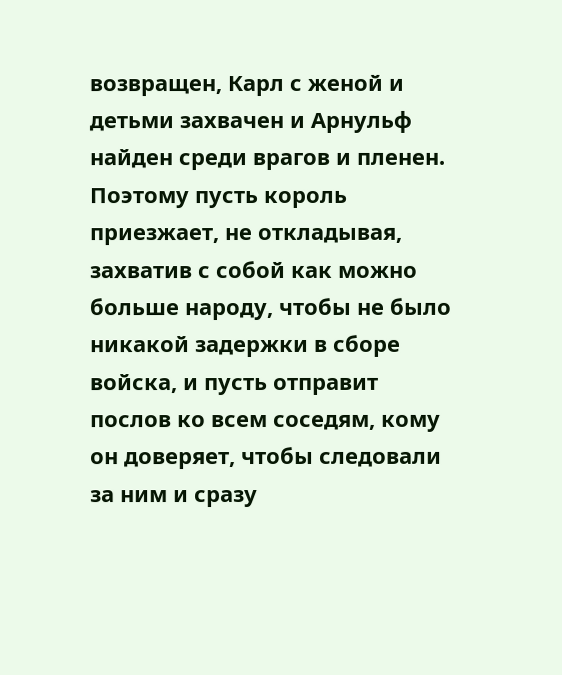возвращен, Карл с женой и детьми захвачен и Арнульф найден среди врагов и пленен. Поэтому пусть король приезжает, не откладывая, захватив с собой как можно больше народу, чтобы не было никакой задержки в сборе войска, и пусть отправит послов ко всем соседям, кому он доверяет, чтобы следовали за ним и сразу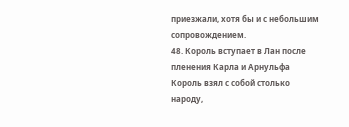приезжали, хотя бы и с небольшим сопровождением.
48. Король вступает в Лан после пленения Карла и Арнульфа
Король взял с собой столько народу,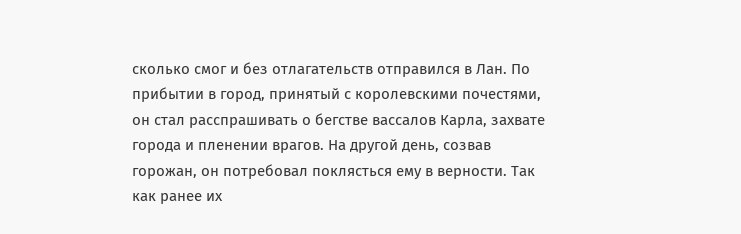сколько смог и без отлагательств отправился в Лан. По прибытии в город, принятый с королевскими почестями, он стал расспрашивать о бегстве вассалов Карла, захвате города и пленении врагов. На другой день, созвав горожан, он потребовал поклясться ему в верности. Так как ранее их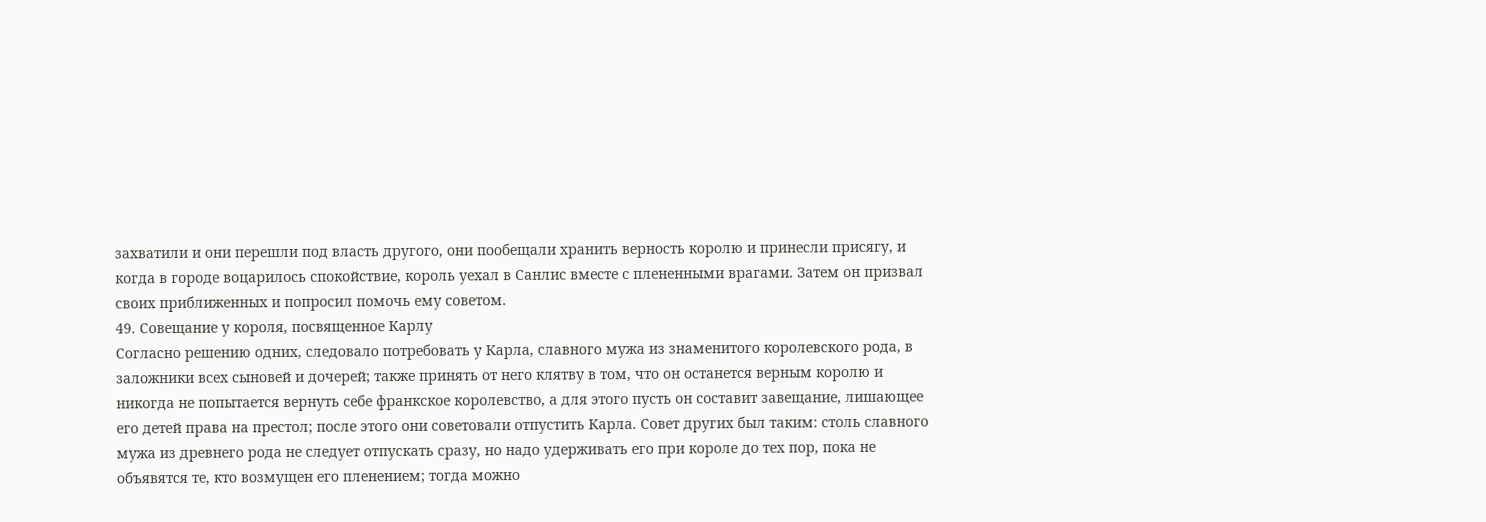захватили и они перешли под власть другого, они пообещали хранить верность королю и принесли присягу, и когда в городе воцарилось спокойствие, король уехал в Санлис вместе с плененными врагами. Затем он призвал своих приближенных и попросил помочь ему советом.
49. Совещание у короля, посвященное Карлу
Согласно решению одних, следовало потребовать у Карла, славного мужа из знаменитого королевского рода, в заложники всех сыновей и дочерей; также принять от него клятву в том, что он останется верным королю и никогда не попытается вернуть себе франкское королевство, а для этого пусть он составит завещание, лишающее его детей права на престол; после этого они советовали отпустить Карла. Совет других был таким: столь славного мужа из древнего рода не следует отпускать сразу, но надо удерживать его при короле до тех пор, пока не объявятся те, кто возмущен его пленением; тогда можно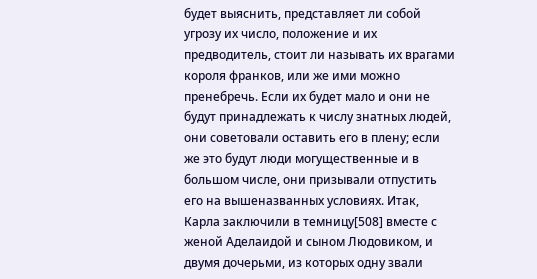будет выяснить, представляет ли собой угрозу их число, положение и их предводитель, стоит ли называть их врагами короля франков, или же ими можно пренебречь. Если их будет мало и они не будут принадлежать к числу знатных людей, они советовали оставить его в плену; если же это будут люди могущественные и в большом числе, они призывали отпустить его на вышеназванных условиях. Итак, Карла заключили в темницу[508] вместе с женой Аделаидой и сыном Людовиком, и двумя дочерьми, из которых одну звали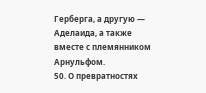Герберга, а другую — Аделаида, а также вместе с племянником Арнульфом.
50. О превратностях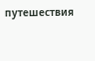путешествия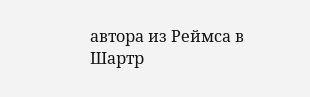автора из Реймса в Шартр